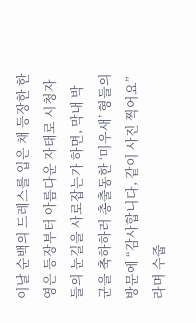이날 순백의 드레스를 입은 채 등장한 한영은 등장부터 아름다운 자태로 시청자들의 눈길을 사로잡는가 하면, 막내 박군을 축하하러 총출동한 ‘미우새’ 형들의 방문에 “감사합니다, 같이 사진 찍어요”라며 수줍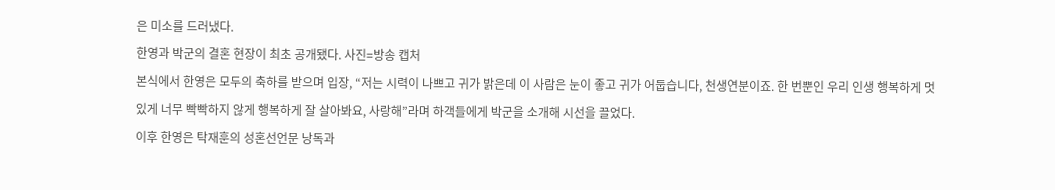은 미소를 드러냈다.
한영과 박군의 결혼 현장이 최초 공개됐다. 사진=방송 캡처
본식에서 한영은 모두의 축하를 받으며 입장, “저는 시력이 나쁘고 귀가 밝은데 이 사람은 눈이 좋고 귀가 어둡습니다, 천생연분이죠. 한 번뿐인 우리 인생 행복하게 멋있게 너무 빡빡하지 않게 행복하게 잘 살아봐요, 사랑해”라며 하객들에게 박군을 소개해 시선을 끌었다.
이후 한영은 탁재훈의 성혼선언문 낭독과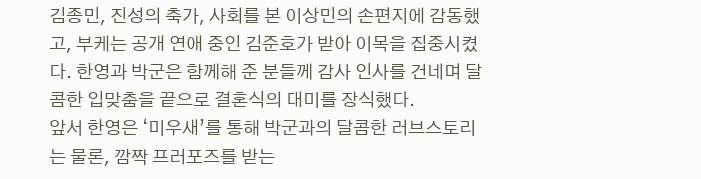김종민, 진성의 축가, 사회를 본 이상민의 손편지에 감동했고, 부케는 공개 연애 중인 김준호가 받아 이목을 집중시켰다. 한영과 박군은 함께해 준 분들께 감사 인사를 건네며 달콤한 입맞춤을 끝으로 결혼식의 대미를 장식했다.
앞서 한영은 ‘미우새’를 통해 박군과의 달콤한 러브스토리는 물론, 깜짝 프러포즈를 받는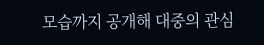모습까지 공개해 대중의 관심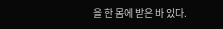을 한 몸에 받은 바 있다.